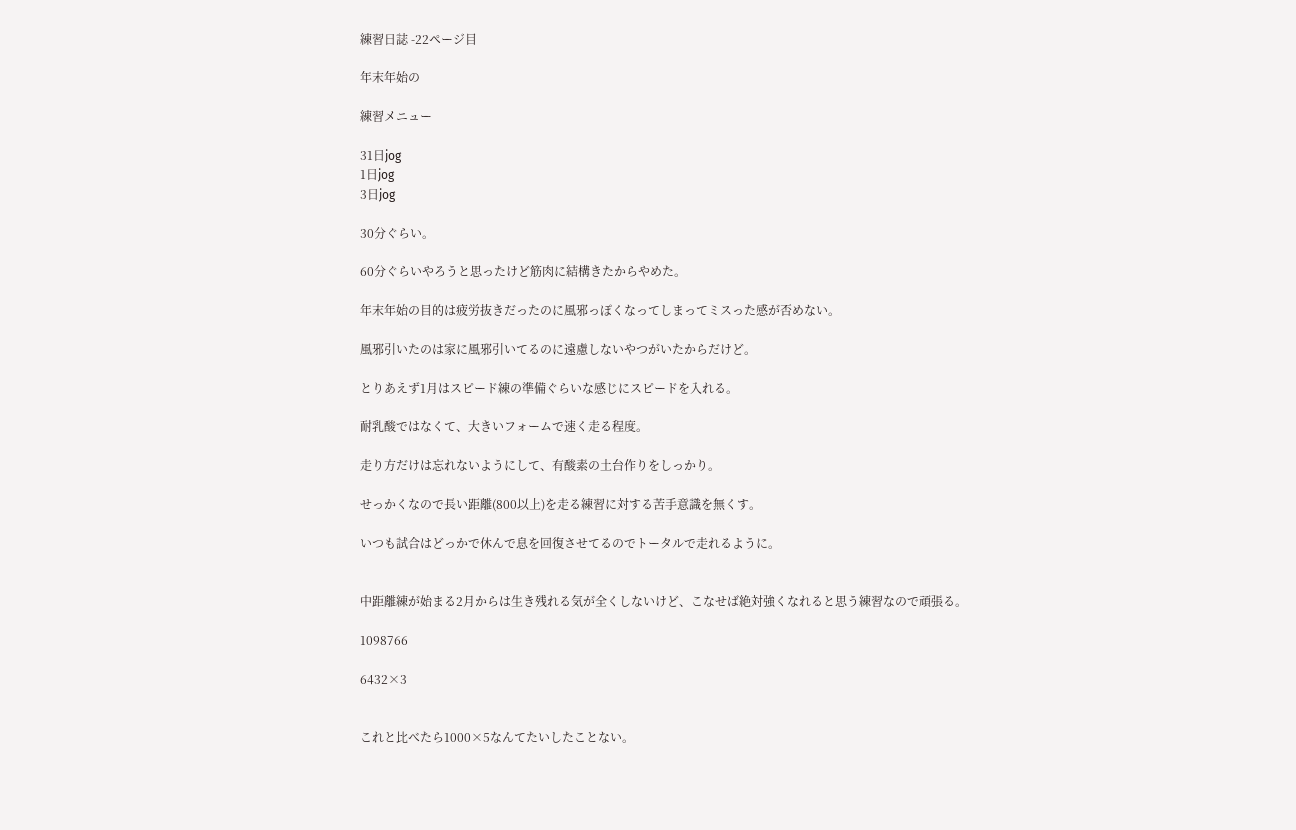練習日誌 -22ページ目

年末年始の

練習メニュー

31日jog
1日jog
3日jog

30分ぐらい。

60分ぐらいやろうと思ったけど筋肉に結構きたからやめた。

年末年始の目的は疲労抜きだったのに風邪っぽくなってしまってミスった感が否めない。

風邪引いたのは家に風邪引いてるのに遠慮しないやつがいたからだけど。

とりあえず1月はスピード練の準備ぐらいな感じにスピードを入れる。

耐乳酸ではなくて、大きいフォームで速く走る程度。

走り方だけは忘れないようにして、有酸素の土台作りをしっかり。

せっかくなので長い距離(800以上)を走る練習に対する苦手意識を無くす。

いつも試合はどっかで休んで息を回復させてるのでトータルで走れるように。


中距離練が始まる2月からは生き残れる気が全くしないけど、こなせば絶対強くなれると思う練習なので頑張る。

1098766

6432×3


これと比べたら1000×5なんてたいしたことない。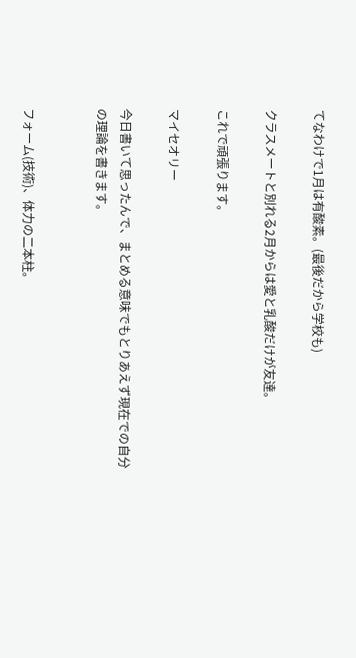てなわけで1月は有酸素。(最後だから学校も)

クラスメートと別れる2月からは愛と乳酸だけが友達。

これで頑張ります。

マイセオリー

今日書いて思ったんで、まとめる意味でもとりあえず現在での自分の理論を書きます。


フォーム(技術)、体力の二本柱。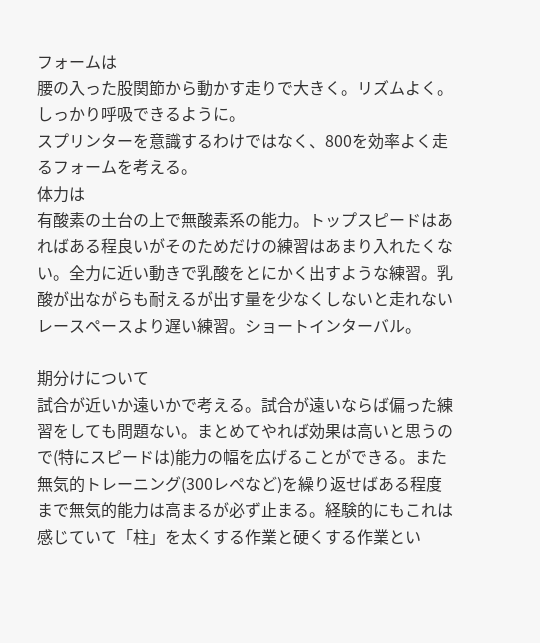フォームは
腰の入った股関節から動かす走りで大きく。リズムよく。しっかり呼吸できるように。
スプリンターを意識するわけではなく、800を効率よく走るフォームを考える。
体力は
有酸素の土台の上で無酸素系の能力。トップスピードはあればある程良いがそのためだけの練習はあまり入れたくない。全力に近い動きで乳酸をとにかく出すような練習。乳酸が出ながらも耐えるが出す量を少なくしないと走れないレースペースより遅い練習。ショートインターバル。

期分けについて
試合が近いか遠いかで考える。試合が遠いならば偏った練習をしても問題ない。まとめてやれば効果は高いと思うので(特にスピードは)能力の幅を広げることができる。また無気的トレーニング(300レペなど)を繰り返せばある程度まで無気的能力は高まるが必ず止まる。経験的にもこれは感じていて「柱」を太くする作業と硬くする作業とい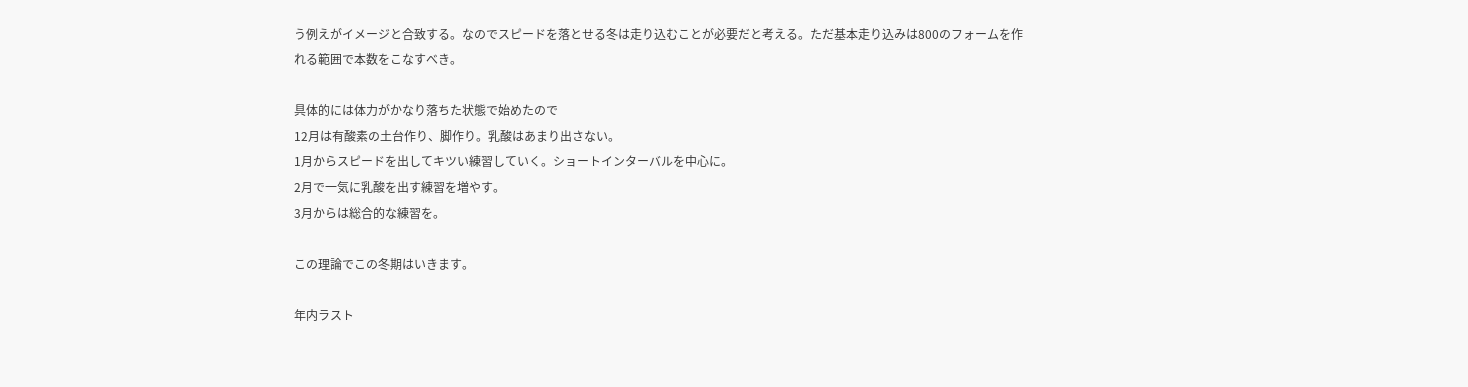う例えがイメージと合致する。なのでスピードを落とせる冬は走り込むことが必要だと考える。ただ基本走り込みは800のフォームを作れる範囲で本数をこなすべき。

具体的には体力がかなり落ちた状態で始めたので
12月は有酸素の土台作り、脚作り。乳酸はあまり出さない。
1月からスピードを出してキツい練習していく。ショートインターバルを中心に。
2月で一気に乳酸を出す練習を増やす。
3月からは総合的な練習を。

この理論でこの冬期はいきます。

年内ラスト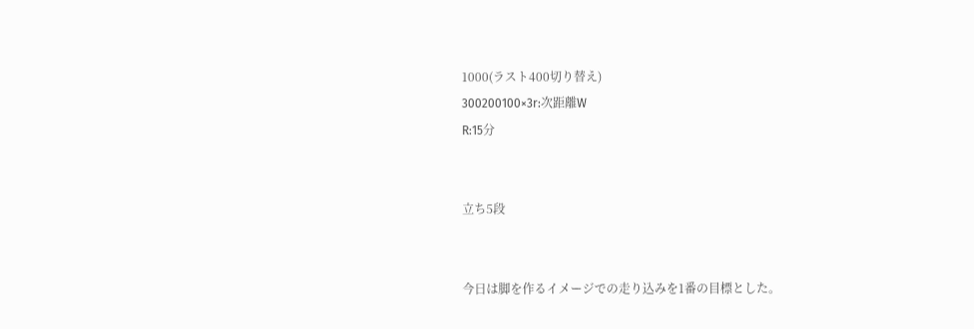1000(ラスト400切り替え)
300200100×3r:次距離W
R:15分


立ち5段


今日は脚を作るイメージでの走り込みを1番の目標とした。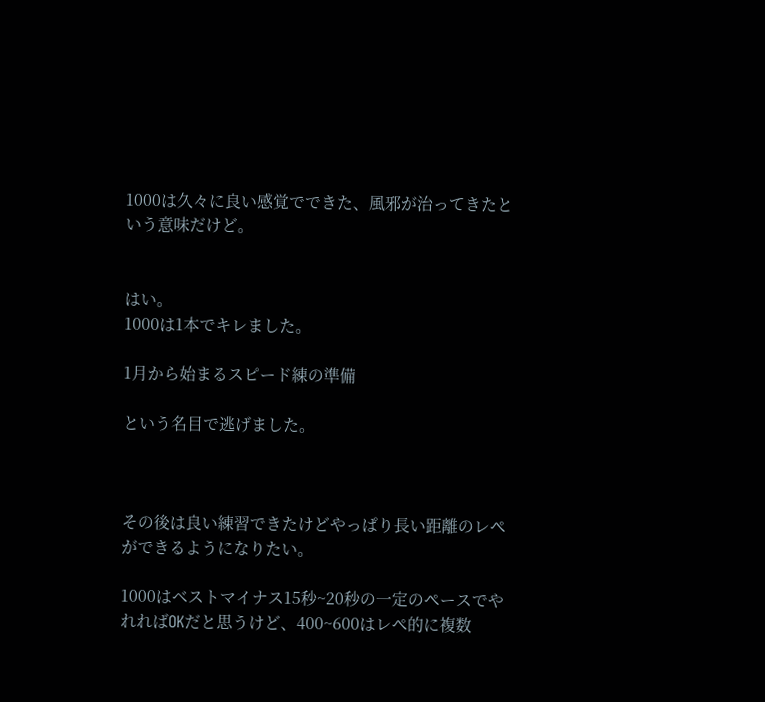1000は久々に良い感覚でできた、風邪が治ってきたという意味だけど。


はい。
1000は1本でキレました。

1月から始まるスピード練の準備

という名目で逃げました。



その後は良い練習できたけどやっぱり長い距離のレペができるようになりたい。

1000はベストマイナス15秒~20秒の一定のペースでやれればOKだと思うけど、400~600はレペ的に複数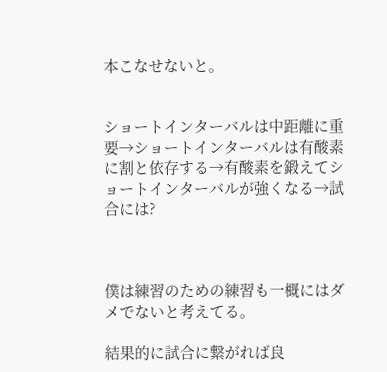本こなせないと。


ショートインターバルは中距離に重要→ショートインターバルは有酸素に割と依存する→有酸素を鍛えてショートインターバルが強くなる→試合には?



僕は練習のための練習も一概にはダメでないと考えてる。

結果的に試合に繋がれば良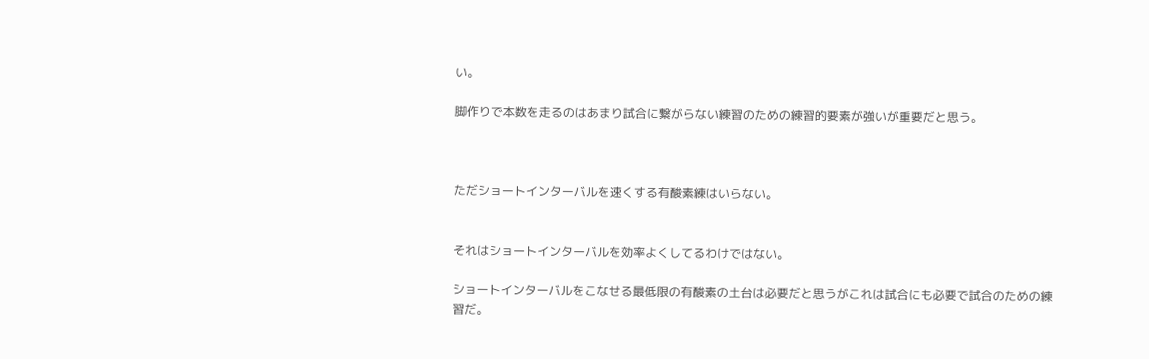い。

脚作りで本数を走るのはあまり試合に繋がらない練習のための練習的要素が強いが重要だと思う。



ただショートインターバルを速くする有酸素練はいらない。


それはショートインターバルを効率よくしてるわけではない。

ショートインターバルをこなせる最低限の有酸素の土台は必要だと思うがこれは試合にも必要で試合のための練習だ。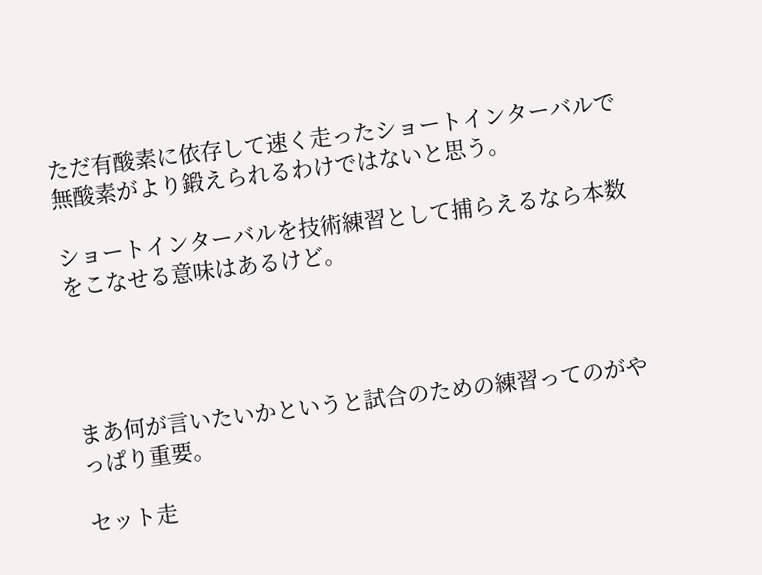ただ有酸素に依存して速く走ったショートインターバルで無酸素がより鍛えられるわけではないと思う。

ショートインターバルを技術練習として捕らえるなら本数をこなせる意味はあるけど。




まあ何が言いたいかというと試合のための練習ってのがやっぱり重要。

セット走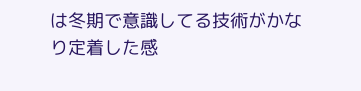は冬期で意識してる技術がかなり定着した感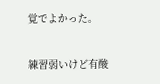覚でよかった。

練習弱いけど有酸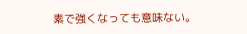素で強くなっても意味ない。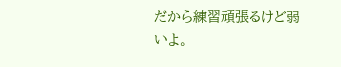だから練習頑張るけど弱いよ。